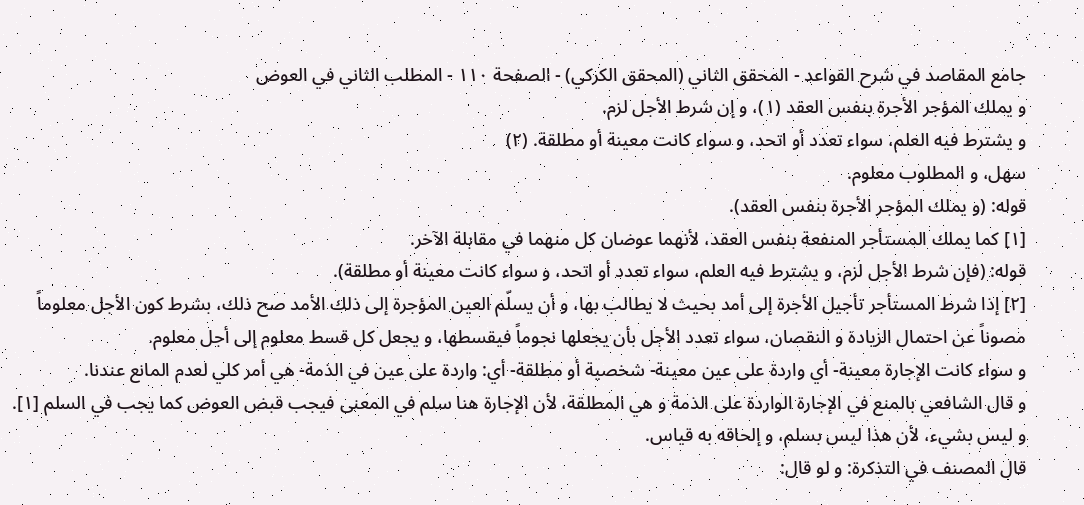جامع المقاصد في شرح القواعد - المحقق الثاني (المحقق الكركي) - الصفحة ١١٠ - المطلب الثاني في العوض
و يملك المؤجر الأجرة بنفس العقد (١)، و إن شرط الأجل لزم.
و يشترط فيه العلم، سواء تعدد أو اتحد، و سواء كانت معينة أو مطلقة. (٢)
سهل، و المطلوب معلوم.
قوله: (و يملك المؤجر الأجرة بنفس العقد).
[١] كما يملك المستأجر المنفعة بنفس العقد، لأنهما عوضان كل منهما في مقابلة الآخر.
قوله: (فإن شرط الأجل لزم، و يشترط فيه العلم، سواء تعدد أو اتحد، و سواء كانت معينة أو مطلقة).
[٢] إذا شرط المستأجر تأجيل الأجرة إلى أمد بحيث لا يطالب بها، و أن يسلّم العين المؤجرة إلى ذلك الأمد صح ذلك، بشرط كون الأجل معلوماً مصوناً عن احتمال الزيادة و النقصان، سواء تعدد الأجل بأن يجعلها نجوماً فيقسطها، و يجعل كل قسط معلوم إلى أجل معلوم.
و سواء كانت الإجارة معينة- أي واردة على عين معينة- شخصية أو مطلقة- أي: واردة على عين في الذمة- هي أمر كلي لعدم المانع عندنا.
و قال الشافعي بالمنع في الإجارة الواردة على الذمة و هي المطلقة، لأن الإجارة هنا سلم في المعنى فيجب قبض العوض كما يجب في السلم [١].
و ليس بشيء، لأن هذا ليس بسلم، و إلحاقه به قياس.
قال المصنف في التذكرة: و لو قال: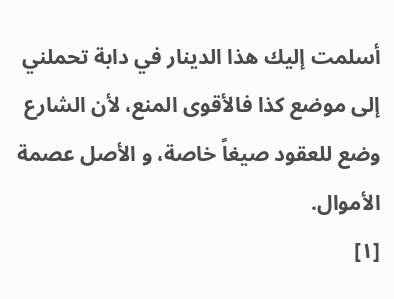أسلمت إليك هذا الدينار في دابة تحملني إلى موضع كذا فالأقوى المنع، لأن الشارع وضع للعقود صيغاً خاصة، و الأصل عصمة الأموال.
[١]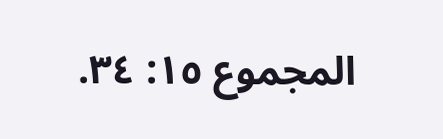المجموع ١٥: ٣٤.